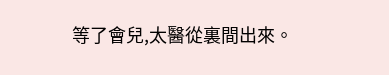等了會兒,太醫從裏間出來。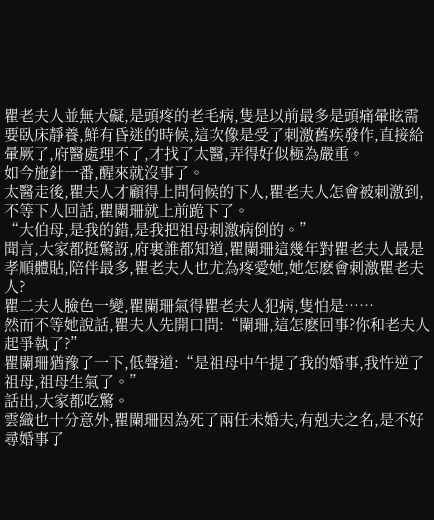瞿老夫人並無大礙,是頭疼的老毛病,隻是以前最多是頭痛暈眩需要臥床靜養,鮮有昏迷的時候,這次像是受了刺激舊疾發作,直接給暈厥了,府醫處理不了,才找了太醫,弄得好似極為嚴重。
如今施針一番,醒來就沒事了。
太醫走後,瞿夫人才顧得上問伺候的下人,瞿老夫人怎會被刺激到,不等下人回話,瞿闌珊就上前跪下了。
“大伯母,是我的錯,是我把祖母刺激病倒的。”
聞言,大家都挺驚訝,府裏誰都知道,瞿闌珊這幾年對瞿老夫人最是孝順體貼,陪伴最多,瞿老夫人也尤為疼愛她,她怎麽會刺激瞿老夫人?
瞿二夫人臉色一變,瞿闌珊氣得瞿老夫人犯病,隻怕是……
然而不等她說話,瞿夫人先開口問:“闌珊,這怎麽回事?你和老夫人起爭執了?”
瞿闌珊猶豫了一下,低聲道:“是祖母中午提了我的婚事,我忤逆了祖母,祖母生氣了。”
話出,大家都吃驚。
雲織也十分意外,瞿闌珊因為死了兩任未婚夫,有剋夫之名,是不好尋婚事了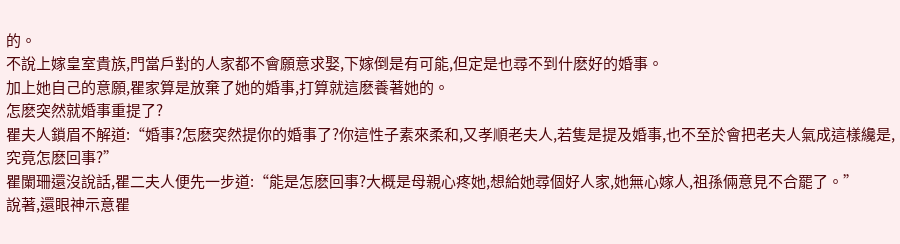的。
不說上嫁皇室貴族,門當戶對的人家都不會願意求娶,下嫁倒是有可能,但定是也尋不到什麽好的婚事。
加上她自己的意願,瞿家算是放棄了她的婚事,打算就這麽養著她的。
怎麽突然就婚事重提了?
瞿夫人鎖眉不解道:“婚事?怎麽突然提你的婚事了?你這性子素來柔和,又孝順老夫人,若隻是提及婚事,也不至於會把老夫人氣成這樣纔是,究竟怎麽回事?”
瞿闌珊還沒說話,瞿二夫人便先一步道:“能是怎麽回事?大概是母親心疼她,想給她尋個好人家,她無心嫁人,祖孫倆意見不合罷了。”
說著,還眼神示意瞿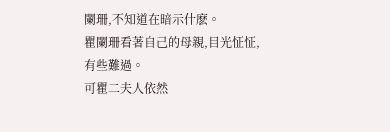闌珊,不知道在暗示什麽。
瞿闌珊看著自己的母親,目光怔怔,有些難過。
可瞿二夫人依然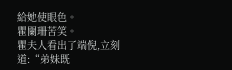給她使眼色。
瞿闌珊苦笑。
瞿夫人看出了端倪,立刻道:“弟妹既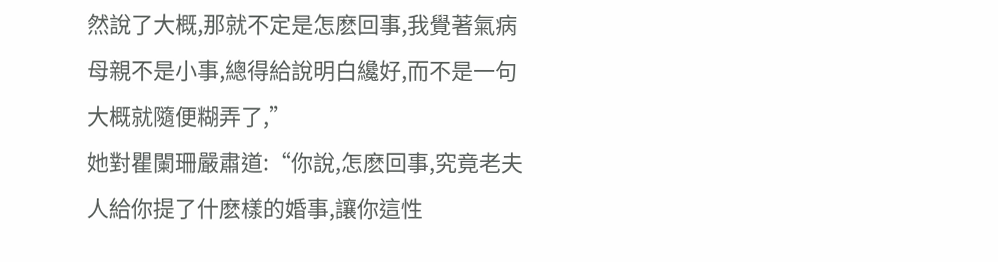然說了大概,那就不定是怎麽回事,我覺著氣病母親不是小事,總得給說明白纔好,而不是一句大概就隨便糊弄了,”
她對瞿闌珊嚴肅道:“你說,怎麽回事,究竟老夫人給你提了什麽樣的婚事,讓你這性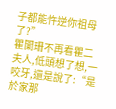子都能忤逆你祖母了?”
瞿闌珊不再看瞿二夫人,低頭想了想,一咬牙,還是說了:“是於家那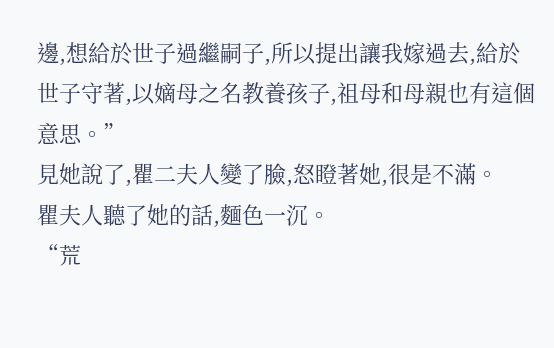邊,想給於世子過繼嗣子,所以提出讓我嫁過去,給於世子守著,以嫡母之名教養孩子,祖母和母親也有這個意思。”
見她說了,瞿二夫人變了臉,怒瞪著她,很是不滿。
瞿夫人聽了她的話,麵色一沉。
“荒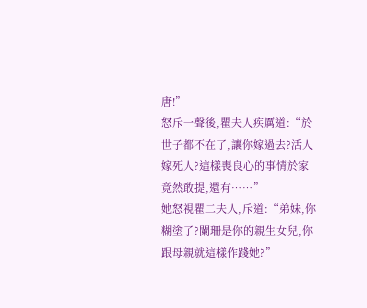唐!”
怒斥一聲後,瞿夫人疾厲道:“於世子都不在了,讓你嫁過去?活人嫁死人?這樣喪良心的事情於家竟然敢提,還有……”
她怒視瞿二夫人,斥道:“弟妹,你糊塗了?闌珊是你的親生女兒,你跟母親就這樣作踐她?”